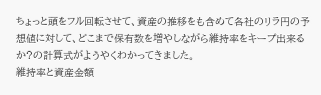ちょっと頭をフル回転させて、資産の推移をも含めて各社のリラ円の予想値に対して、どこまで保有数を増やしながら維持率をキープ出来るか?の計算式がようやくわかってきました。
維持率と資産金額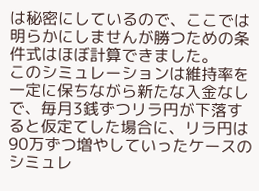は秘密にしているので、ここでは明らかにしませんが勝つための条件式はほぼ計算できました。
このシミュレーションは維持率を一定に保ちながら新たな入金なしで、毎月3銭ずつリラ円が下落すると仮定てした場合に、リラ円は90万ずつ増やしていったケースのシミュレ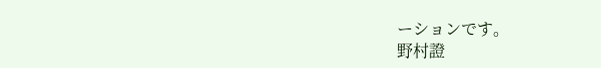ーションです。
野村證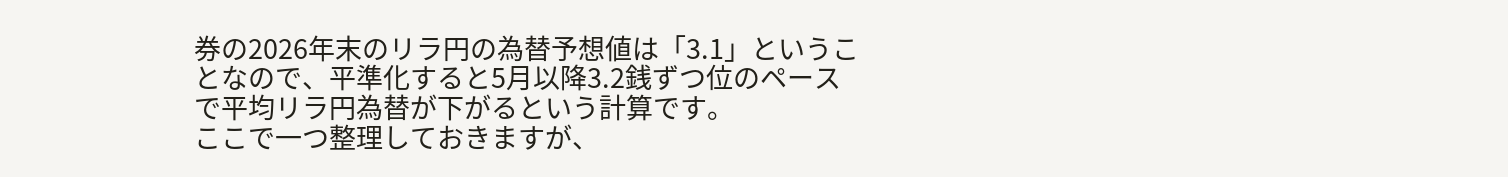券の2026年末のリラ円の為替予想値は「3.1」ということなので、平準化すると5月以降3.2銭ずつ位のペースで平均リラ円為替が下がるという計算です。
ここで一つ整理しておきますが、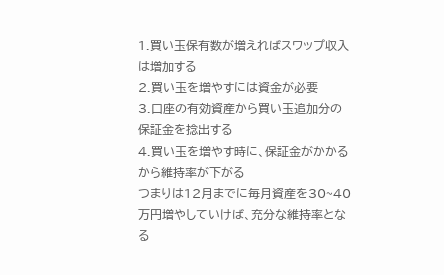1.買い玉保有数が増えればスワップ収入は増加する
2.買い玉を増やすには資金が必要
3.口座の有効資産から買い玉追加分の保証金を捻出する
4.買い玉を増やす時に、保証金がかかるから維持率が下がる
つまりは12月までに毎月資産を30~40万円増やしていけば、充分な維持率となる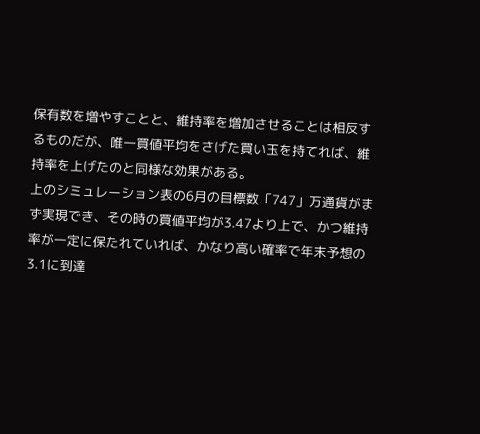保有数を増やすことと、維持率を増加させることは相反するものだが、唯一買値平均をさげた買い玉を持てれば、維持率を上げたのと同様な効果がある。
上のシミュレーション表の6月の目標数「747」万通貨がまず実現でき、その時の買値平均が3.47より上で、かつ維持率が一定に保たれていれば、かなり高い確率で年末予想の3.1に到達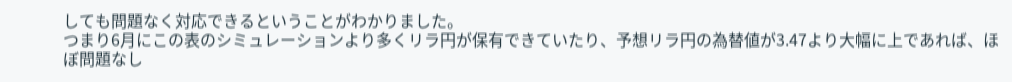しても問題なく対応できるということがわかりました。
つまり6月にこの表のシミュレーションより多くリラ円が保有できていたり、予想リラ円の為替値が3.47より大幅に上であれば、ほぼ問題なし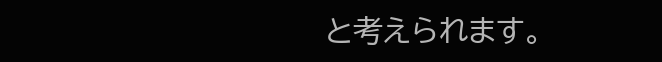と考えられます。